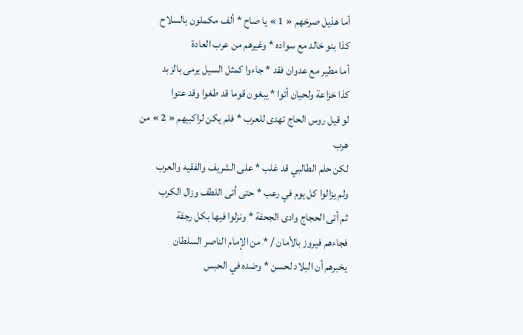أما هذيل صرخهم « 1 » يا صاح * ألف مكملون بالسلاح
كذا بنو خالد مع سواده * وغيرهم من عرب العادة
أما مطير مع عدوان فقد * جاءوا كمثل السيل يرمى بالزبد
كذا خزاعة ولحيان أتوا * يبغون قوما قد طغوا وقد عتوا
لو قيل روس الحاج تهدى للعرب * فلم يكن لراكبيهم « 2 » من هرب
لكن حلم الطالبي قد غلب * على الشريف والفقيه والعرب
ولم يزالوا كل يوم في رعب * حتى أتى اللطف وزال الكرب
ثم أتى الحجاج وادى الجحفة * ونزلوا فيها بكل رجفة
فجاءهم فيروز بالأمان / * من الإمام الناصر السلطان
يخبرهم أن البلاد لحسن * وضده في الحبس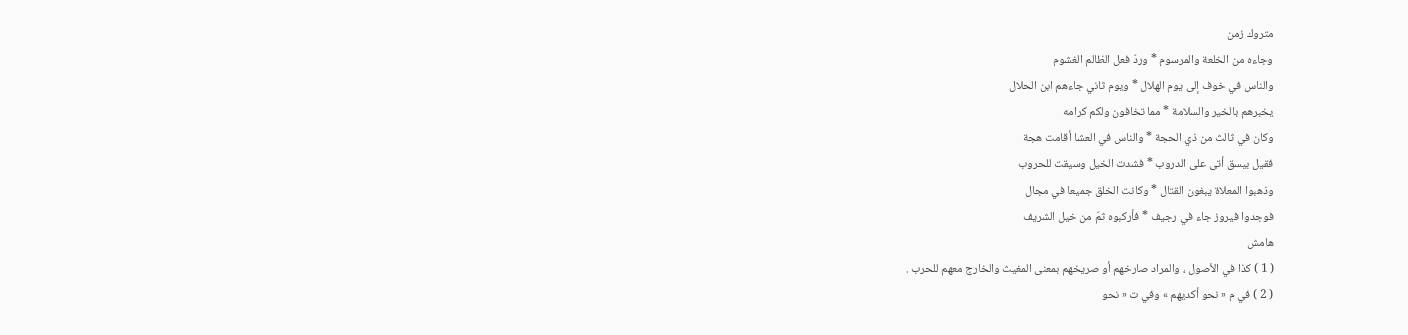متروك زمن
وجاءه من الخلعة والمرسوم * وردّ فعل الظالم الغشوم
والناس في خوف إلى يوم الهلال * ويوم ثاني جاءهم ابن الحلال
يخبرهم بالخير والسلامة * مما تخافون ولكم كرامه
وكان في ثالث من ذي الحجة * والناس في العشا أقامت هجة
فقيل بيسق أتى على الدروب * فشدت الخيل وسيقت للحروب
وذهبوا المعلاة يبغون القتال * وكانت الخلق جميعا في مجال
فوجدوا فيروز جاء في رجيف * فأركبوه ثمّ من خيل الشريف
هامش
( 1 ) كذا في الأصول ، والمراد صارخهم أو صريخهم بمعنى المغيث والخارج معهم للحرب .
( 2 ) في م « نحو أكديهم » وفي ت « نحو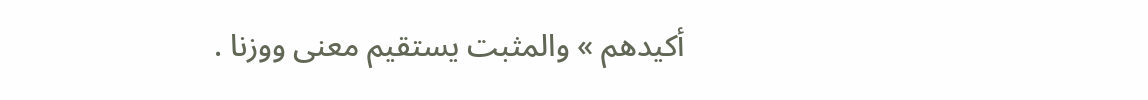أكيدهم » والمثبت يستقيم معنى ووزنا .